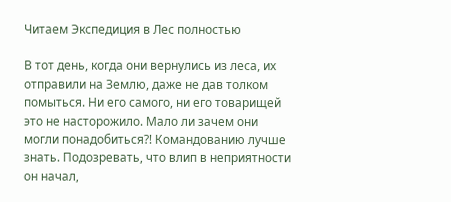Читаем Экспедиция в Лес полностью

В тот день, когда они вернулись из леса, их отправили на Землю, даже не дав толком помыться. Ни его самого, ни его товарищей это не насторожило. Мало ли зачем они могли понадобиться?! Командованию лучше знать. Подозревать, что влип в неприятности он начал,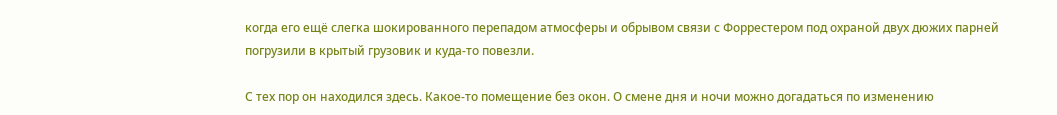когда его ещё слегка шокированного перепадом атмосферы и обрывом связи с Форрестером под охраной двух дюжих парней погрузили в крытый грузовик и куда-то повезли.

С тех пор он находился здесь. Какое-то помещение без окон. О смене дня и ночи можно догадаться по изменению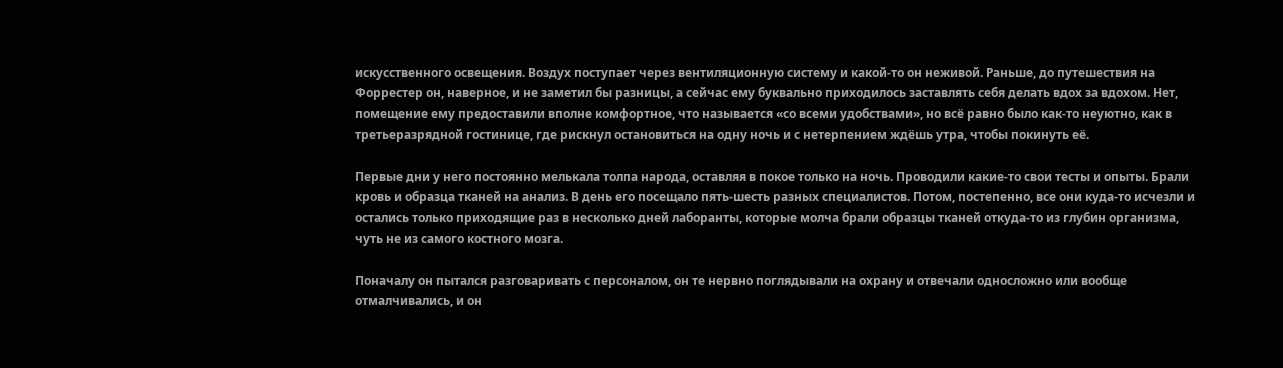искусственного освещения. Воздух поступает через вентиляционную систему и какой-то он неживой. Раньше, до путешествия на Форрестер он, наверное, и не заметил бы разницы, а сейчас ему буквально приходилось заставлять себя делать вдох за вдохом. Нет, помещение ему предоставили вполне комфортное, что называется «со всеми удобствами», но всё равно было как-то неуютно, как в третьеразрядной гостинице, где рискнул остановиться на одну ночь и с нетерпением ждёшь утра, чтобы покинуть её.

Первые дни у него постоянно мелькала толпа народа, оставляя в покое только на ночь. Проводили какие-то свои тесты и опыты. Брали кровь и образца тканей на анализ. В день его посещало пять-шесть разных специалистов. Потом, постепенно, все они куда-то исчезли и остались только приходящие раз в несколько дней лаборанты, которые молча брали образцы тканей откуда-то из глубин организма, чуть не из самого костного мозга.

Поначалу он пытался разговаривать с персоналом, он те нервно поглядывали на охрану и отвечали односложно или вообще отмалчивались, и он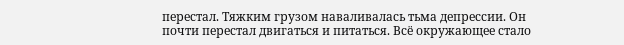перестал. Тяжким грузом наваливалась тьма депрессии. Он почти перестал двигаться и питаться. Всё окружающее стало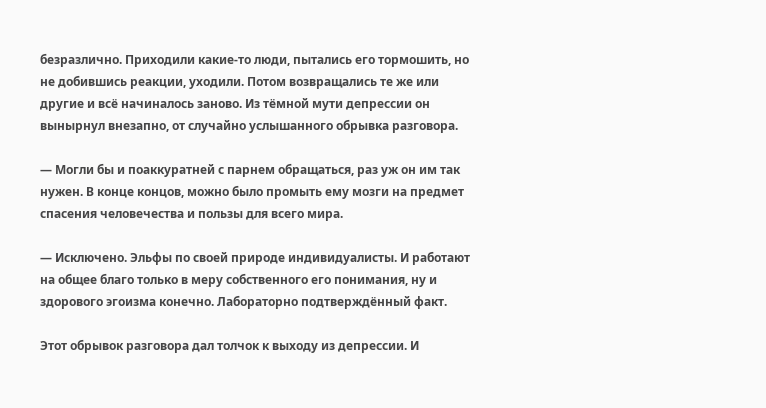безразлично. Приходили какие-то люди, пытались его тормошить, но не добившись реакции, уходили. Потом возвращались те же или другие и всё начиналось заново. Из тёмной мути депрессии он вынырнул внезапно, от случайно услышанного обрывка разговора.

— Могли бы и поаккуратней с парнем обращаться, раз уж он им так нужен. В конце концов, можно было промыть ему мозги на предмет спасения человечества и пользы для всего мира.

— Исключено. Эльфы по своей природе индивидуалисты. И работают на общее благо только в меру собственного его понимания, ну и здорового эгоизма конечно. Лабораторно подтверждённый факт.

Этот обрывок разговора дал толчок к выходу из депрессии. И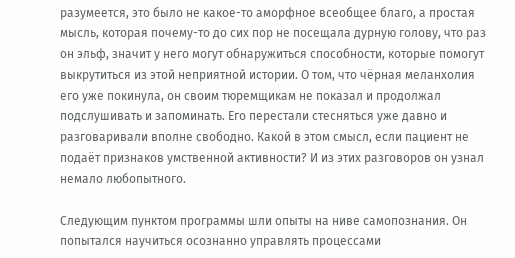разумеется, это было не какое-то аморфное всеобщее благо, а простая мысль, которая почему-то до сих пор не посещала дурную голову, что раз он эльф, значит у него могут обнаружиться способности, которые помогут выкрутиться из этой неприятной истории. О том, что чёрная меланхолия его уже покинула, он своим тюремщикам не показал и продолжал подслушивать и запоминать. Его перестали стесняться уже давно и разговаривали вполне свободно. Какой в этом смысл, если пациент не подаёт признаков умственной активности? И из этих разговоров он узнал немало любопытного.

Следующим пунктом программы шли опыты на ниве самопознания. Он попытался научиться осознанно управлять процессами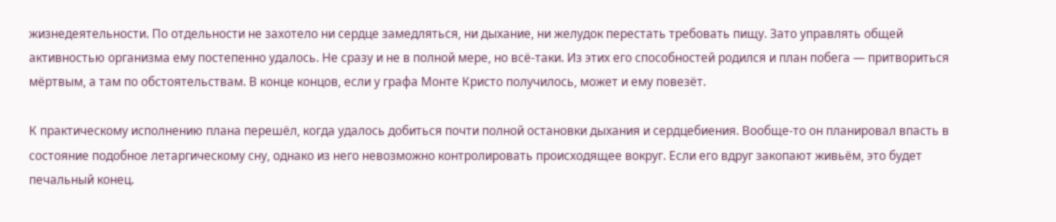жизнедеятельности. По отдельности не захотело ни сердце замедляться, ни дыхание, ни желудок перестать требовать пищу. Зато управлять общей активностью организма ему постепенно удалось. Не сразу и не в полной мере, но всё-таки. Из этих его способностей родился и план побега — притвориться мёртвым, а там по обстоятельствам. В конце концов, если у графа Монте Кристо получилось, может и ему повезёт.

К практическому исполнению плана перешёл, когда удалось добиться почти полной остановки дыхания и сердцебиения. Вообще-то он планировал впасть в состояние подобное летаргическому сну, однако из него невозможно контролировать происходящее вокруг. Если его вдруг закопают живьём, это будет печальный конец.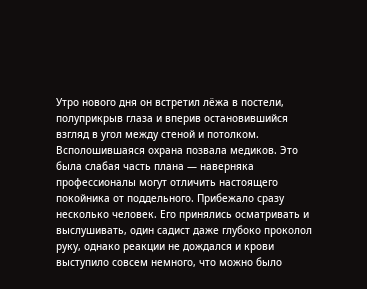Утро нового дня он встретил лёжа в постели, полуприкрыв глаза и вперив остановившийся взгляд в угол между стеной и потолком. Всполошившаяся охрана позвала медиков. Это была слабая часть плана — наверняка профессионалы могут отличить настоящего покойника от поддельного. Прибежало сразу несколько человек. Его принялись осматривать и выслушивать, один садист даже глубоко проколол руку, однако реакции не дождался и крови выступило совсем немного, что можно было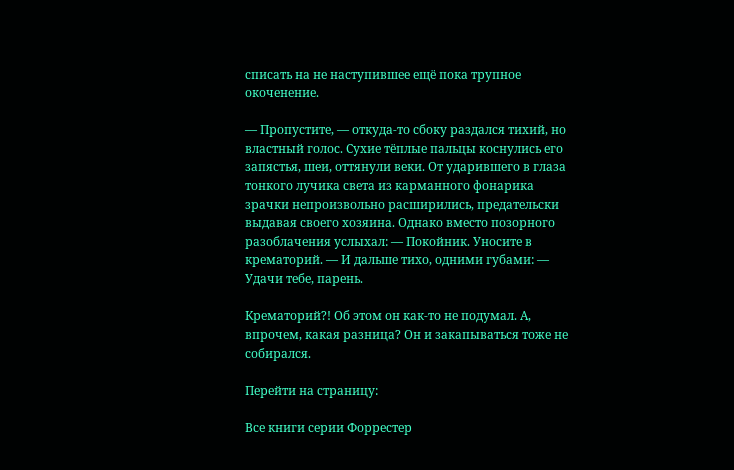списать на не наступившее ещё пока трупное окоченение.

— Пропустите, — откуда-то сбоку раздался тихий, но властный голос. Сухие тёплые пальцы коснулись его запястья, шеи, оттянули веки. От ударившего в глаза тонкого лучика света из карманного фонарика зрачки непроизвольно расширились, предательски выдавая своего хозяина. Однако вместо позорного разоблачения услыхал: — Покойник. Уносите в крематорий. — И дальше тихо, одними губами: — Удачи тебе, парень.

Крематорий?! Об этом он как-то не подумал. А, впрочем, какая разница? Он и закапываться тоже не собирался.

Перейти на страницу:

Все книги серии Форрестер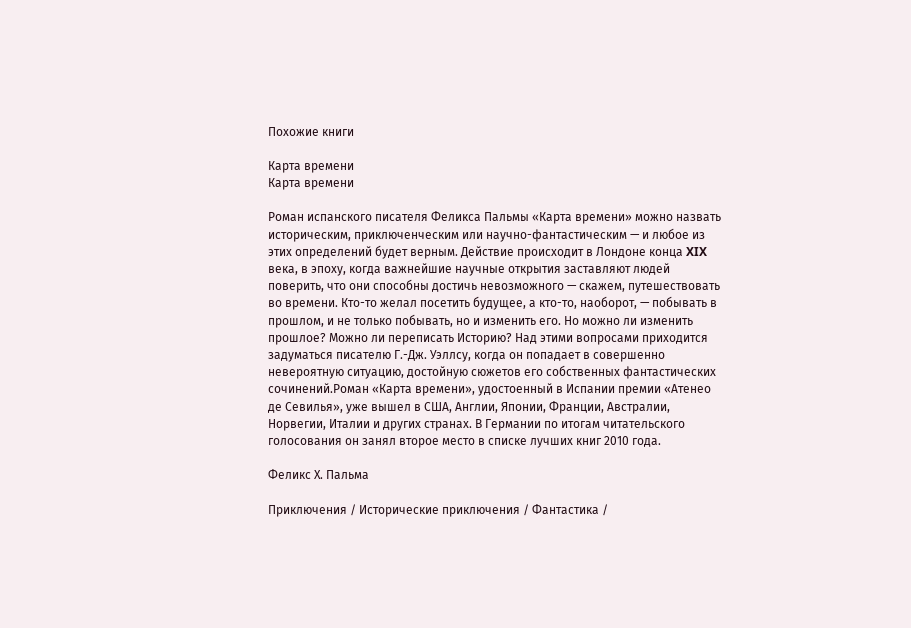Похожие книги

Карта времени
Карта времени

Роман испанского писателя Феликса Пальмы «Карта времени» можно назвать историческим, приключенческим или научно-фантастическим — и любое из этих определений будет верным. Действие происходит в Лондоне конца XIX века, в эпоху, когда важнейшие научные открытия заставляют людей поверить, что они способны достичь невозможного — скажем, путешествовать во времени. Кто-то желал посетить будущее, а кто-то, наоборот, — побывать в прошлом, и не только побывать, но и изменить его. Но можно ли изменить прошлое? Можно ли переписать Историю? Над этими вопросами приходится задуматься писателю Г.-Дж. Уэллсу, когда он попадает в совершенно невероятную ситуацию, достойную сюжетов его собственных фантастических сочинений.Роман «Карта времени», удостоенный в Испании премии «Атенео де Севилья», уже вышел в США, Англии, Японии, Франции, Австралии, Норвегии, Италии и других странах. В Германии по итогам читательского голосования он занял второе место в списке лучших книг 2010 года.

Феликс Х. Пальма

Приключения / Исторические приключения / Фантастика /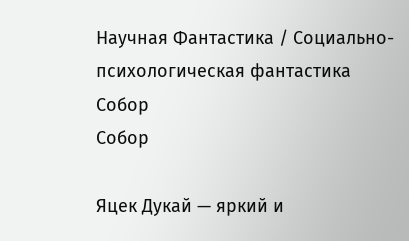Научная Фантастика / Социально-психологическая фантастика
Собор
Собор

Яцек Дукай — яркий и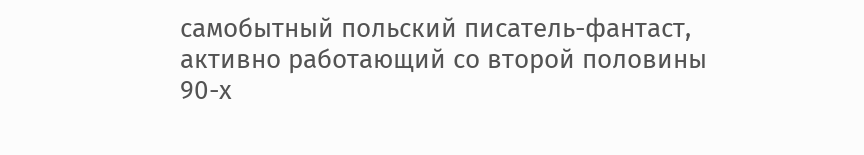самобытный польский писатель-фантаст, активно работающий со второй половины 90-х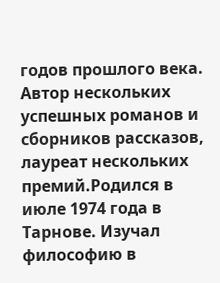годов прошлого века. Автор нескольких успешных романов и сборников рассказов, лауреат нескольких премий.Родился в июле 1974 года в Тарнове. Изучал философию в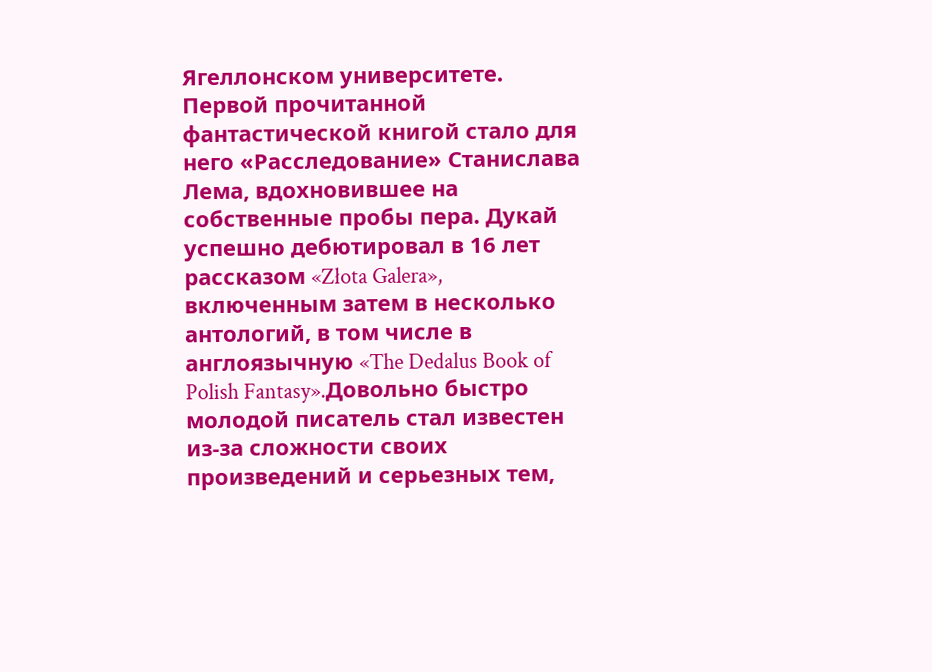Ягеллонском университете. Первой прочитанной фантастической книгой стало для него «Расследование» Станислава Лема, вдохновившее на собственные пробы пера. Дукай успешно дебютировал в 16 лет рассказом «Złota Galera», включенным затем в несколько антологий, в том числе в англоязычную «The Dedalus Book of Polish Fantasy».Довольно быстро молодой писатель стал известен из-за сложности своих произведений и серьезных тем,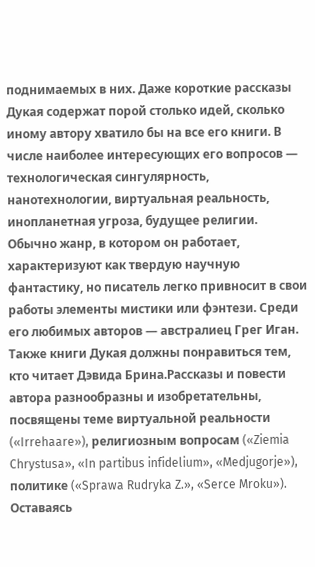поднимаемых в них. Даже короткие рассказы Дукая содержат порой столько идей, сколько иному автору хватило бы на все его книги. В числе наиболее интересующих его вопросов — технологическая сингулярность, нанотехнологии, виртуальная реальность, инопланетная угроза, будущее религии. Обычно жанр, в котором он работает, характеризуют как твердую научную фантастику, но писатель легко привносит в свои работы элементы мистики или фэнтези. Среди его любимых авторов — австралиец Грег Иган. Также книги Дукая должны понравиться тем, кто читает Дэвида Брина.Рассказы и повести автора разнообразны и изобретательны, посвящены теме виртуальной реальности («Irrehaare»), религиозным вопросам («Ziemia Chrystusa», «In partibus infidelium», «Medjugorje»), политике («Sprawa Rudryka Z.», «Serce Mroku»). Оставаясь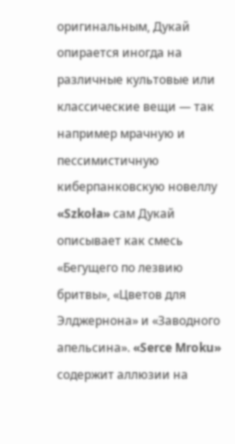оригинальным, Дукай опирается иногда на различные культовые или классические вещи — так например мрачную и пессимистичную киберпанковскую новеллу «Szkoła» сам Дукай описывает как смесь «Бегущего по лезвию бритвы», «Цветов для Элджернона» и «Заводного апельсина». «Serce Mroku» содержит аллюзии на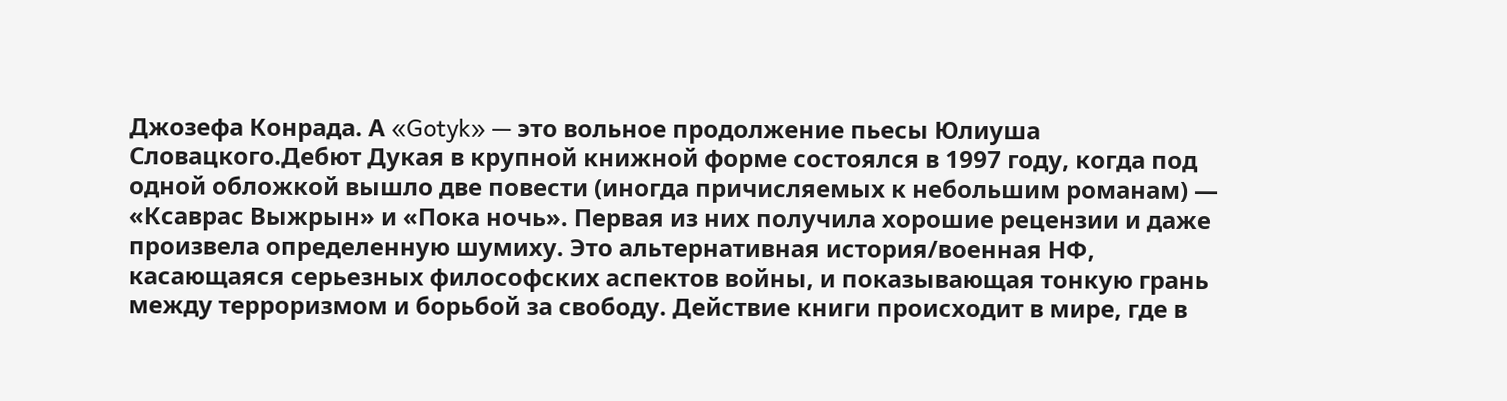Джозефа Конрада. А «Gotyk» — это вольное продолжение пьесы Юлиуша Словацкого.Дебют Дукая в крупной книжной форме состоялся в 1997 году, когда под одной обложкой вышло две повести (иногда причисляемых к небольшим романам) — «Ксаврас Выжрын» и «Пока ночь». Первая из них получила хорошие рецензии и даже произвела определенную шумиху. Это альтернативная история/военная НФ, касающаяся серьезных философских аспектов войны, и показывающая тонкую грань между терроризмом и борьбой за свободу. Действие книги происходит в мире, где в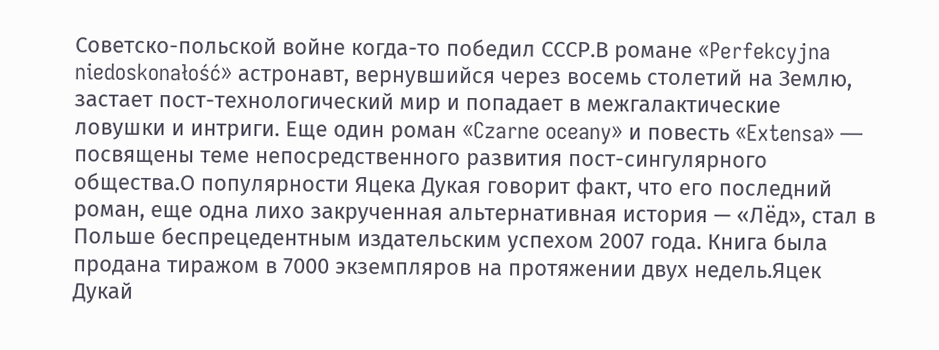Советско-польской войне когда-то победил СССР.В романе «Perfekcyjna niedoskonałość» астронавт, вернувшийся через восемь столетий на Землю, застает пост-технологический мир и попадает в межгалактические ловушки и интриги. Еще один роман «Czarne oceany» и повесть «Extensa» — посвящены теме непосредственного развития пост-сингулярного общества.О популярности Яцека Дукая говорит факт, что его последний роман, еще одна лихо закрученная альтернативная история — «Лёд», стал в Польше беспрецедентным издательским успехом 2007 года. Книга была продана тиражом в 7000 экземпляров на протяжении двух недель.Яцек Дукай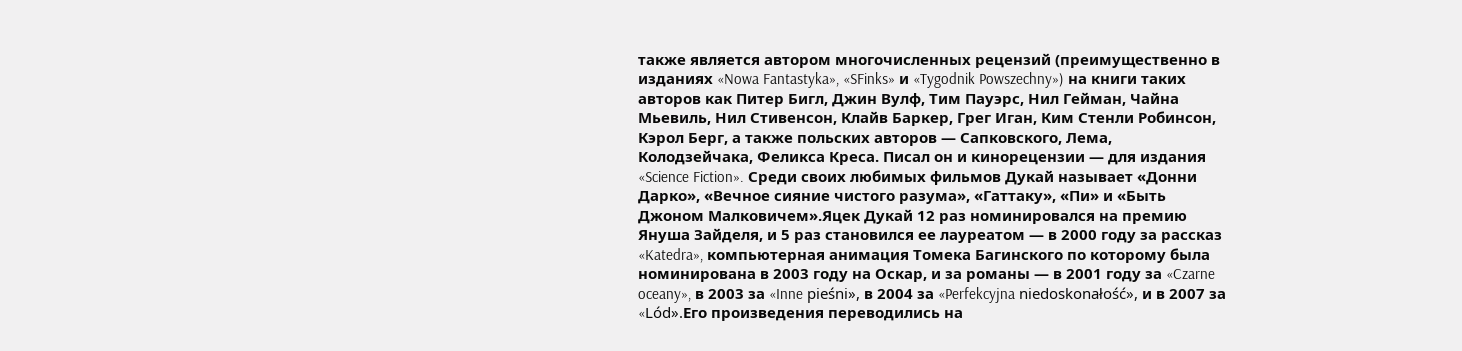также является автором многочисленных рецензий (преимущественно в изданиях «Nowa Fantastyka», «SFinks» и «Tygodnik Powszechny») на книги таких авторов как Питер Бигл, Джин Вулф, Тим Пауэрс, Нил Гейман, Чайна Мьевиль, Нил Стивенсон, Клайв Баркер, Грег Иган, Ким Стенли Робинсон, Кэрол Берг, а также польских авторов — Сапковского, Лема, Колодзейчака, Феликса Креса. Писал он и кинорецензии — для издания «Science Fiction». Среди своих любимых фильмов Дукай называет «Донни Дарко», «Вечное сияние чистого разума», «Гаттаку», «Пи» и «Быть Джоном Малковичем».Яцек Дукай 12 раз номинировался на премию Януша Зайделя, и 5 раз становился ее лауреатом — в 2000 году за рассказ «Katedra», компьютерная анимация Томека Багинского по которому была номинирована в 2003 году на Оскар, и за романы — в 2001 году за «Czarne oceany», в 2003 за «Inne pieśni», в 2004 за «Perfekcyjna niedoskonałość», и в 2007 за «Lód».Его произведения переводились на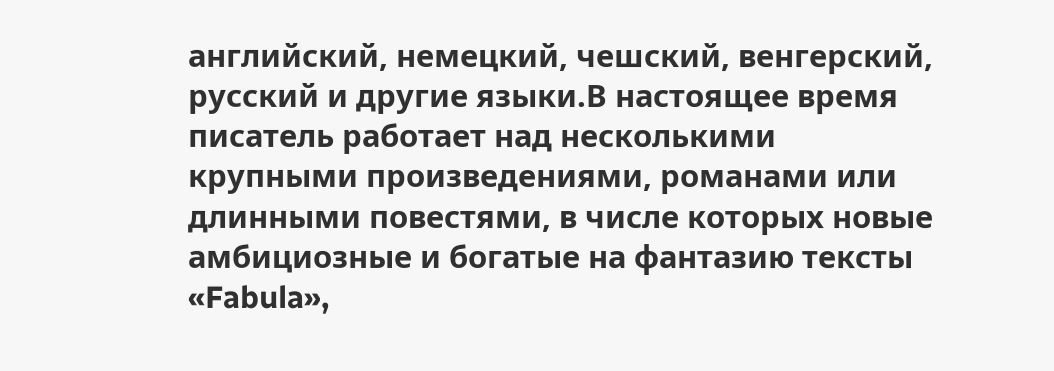английский, немецкий, чешский, венгерский, русский и другие языки.В настоящее время писатель работает над несколькими крупными произведениями, романами или длинными повестями, в числе которых новые амбициозные и богатые на фантазию тексты «Fabula»,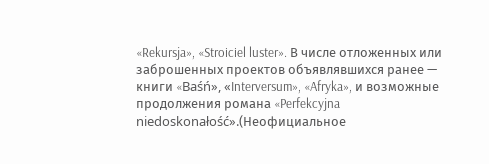«Rekursja», «Stroiciel luster». В числе отложенных или заброшенных проектов объявлявшихся ранее — книги «Baśń», «Interversum», «Afryka», и возможные продолжения романа «Perfekcyjna niedoskonałość».(Неофициальное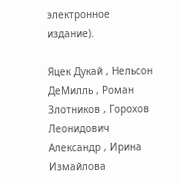электронное издание).

Яцек Дукай , Нельсон ДеМилль , Роман Злотников , Горохов Леонидович Александр , Ирина Измайлова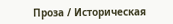Проза / Историческая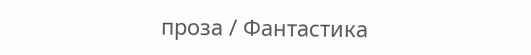проза / Фантастика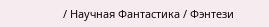/ Научная Фантастика / Фэнтези